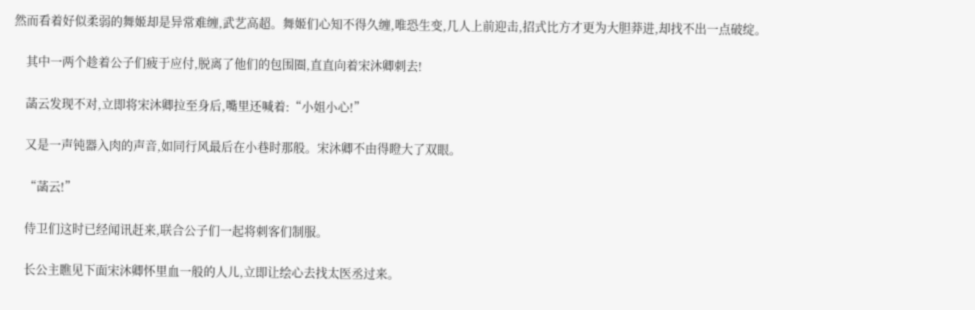然而看着好似柔弱的舞姬却是异常难缠,武艺高超。舞姬们心知不得久缠,唯恐生变,几人上前迎击,招式比方才更为大胆莽进,却找不出一点破绽。

    其中一两个趁着公子们疲于应付,脱离了他们的包围圈,直直向着宋沐卿刺去!

    菡云发现不对,立即将宋沐卿拉至身后,嘴里还喊着:“小姐小心!”

    又是一声钝器入肉的声音,如同行风最后在小巷时那般。宋沐卿不由得瞪大了双眼。

    “菡云!”

    侍卫们这时已经闻讯赶来,联合公子们一起将刺客们制服。

    长公主瞧见下面宋沐卿怀里血一般的人儿,立即让绘心去找太医丞过来。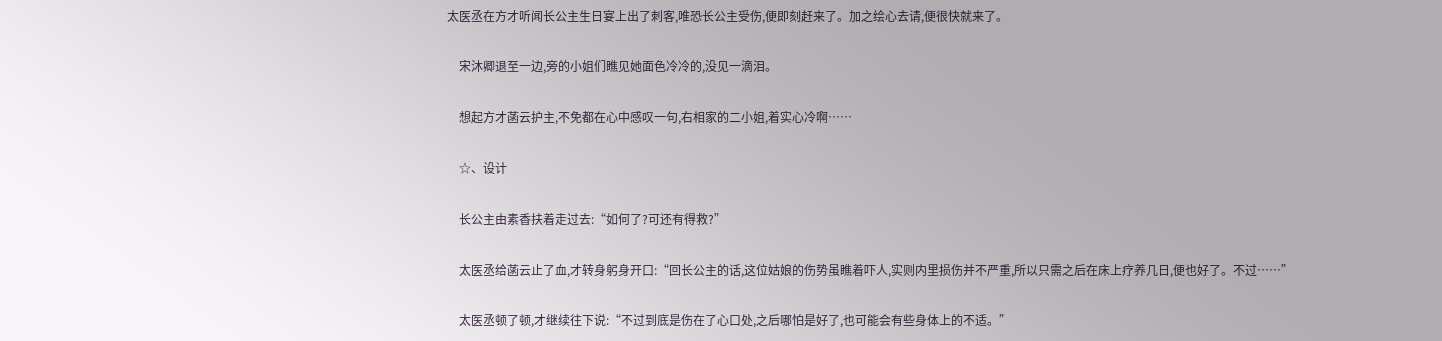太医丞在方才听闻长公主生日宴上出了刺客,唯恐长公主受伤,便即刻赶来了。加之绘心去请,便很快就来了。

    宋沐卿退至一边,旁的小姐们瞧见她面色冷冷的,没见一滴泪。

    想起方才菡云护主,不免都在心中感叹一句,右相家的二小姐,着实心冷啊……

    ☆、设计

    长公主由素香扶着走过去:“如何了?可还有得救?”

    太医丞给菡云止了血,才转身躬身开口:“回长公主的话,这位姑娘的伤势虽瞧着吓人,实则内里损伤并不严重,所以只需之后在床上疗养几日,便也好了。不过……”

    太医丞顿了顿,才继续往下说:“不过到底是伤在了心口处,之后哪怕是好了,也可能会有些身体上的不适。”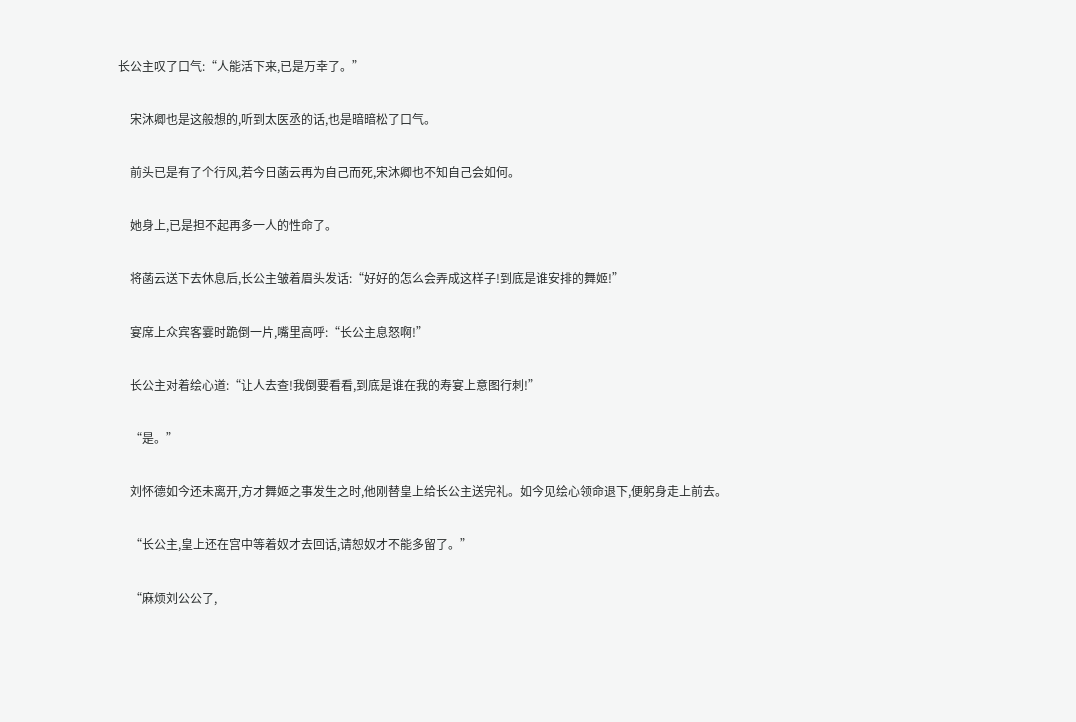长公主叹了口气:“人能活下来,已是万幸了。”

    宋沐卿也是这般想的,听到太医丞的话,也是暗暗松了口气。

    前头已是有了个行风,若今日菡云再为自己而死,宋沐卿也不知自己会如何。

    她身上,已是担不起再多一人的性命了。

    将菡云送下去休息后,长公主皱着眉头发话:“好好的怎么会弄成这样子!到底是谁安排的舞姬!”

    宴席上众宾客霎时跪倒一片,嘴里高呼:“长公主息怒啊!”

    长公主对着绘心道:“让人去查!我倒要看看,到底是谁在我的寿宴上意图行刺!”

    “是。”

    刘怀德如今还未离开,方才舞姬之事发生之时,他刚替皇上给长公主送完礼。如今见绘心领命退下,便躬身走上前去。

    “长公主,皇上还在宫中等着奴才去回话,请恕奴才不能多留了。”

    “麻烦刘公公了,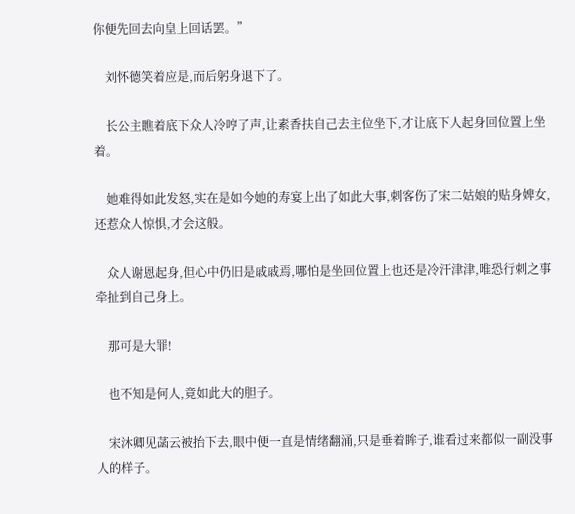你便先回去向皇上回话罢。”

    刘怀德笑着应是,而后躬身退下了。

    长公主瞧着底下众人冷哼了声,让素香扶自己去主位坐下,才让底下人起身回位置上坐着。

    她难得如此发怒,实在是如今她的寿宴上出了如此大事,刺客伤了宋二姑娘的贴身婢女,还惹众人惊惧,才会这般。

    众人谢恩起身,但心中仍旧是戚戚焉,哪怕是坐回位置上也还是冷汗津津,唯恐行刺之事牵扯到自己身上。

    那可是大罪!

    也不知是何人,竟如此大的胆子。

    宋沐卿见菡云被抬下去,眼中便一直是情绪翻涌,只是垂着眸子,谁看过来都似一副没事人的样子。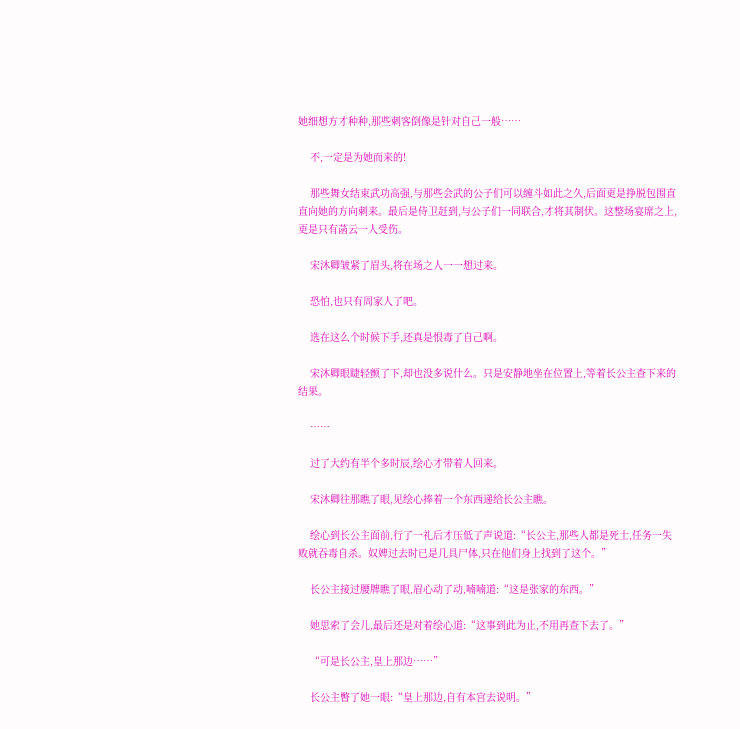她细想方才种种,那些刺客倒像是针对自己一般……

    不,一定是为她而来的!

    那些舞女结束武功高强,与那些会武的公子们可以缠斗如此之久,后面更是挣脱包围直直向她的方向刺来。最后是侍卫赶到,与公子们一同联合,才将其制伏。这整场宴席之上,更是只有菡云一人受伤。

    宋沐卿皱紧了眉头,将在场之人一一想过来。

    恐怕,也只有周家人了吧。

    选在这么个时候下手,还真是恨毒了自己啊。

    宋沐卿眼睫轻颤了下,却也没多说什么。只是安静地坐在位置上,等着长公主查下来的结果。

    ……

    过了大约有半个多时辰,绘心才带着人回来。

    宋沐卿往那瞧了眼,见绘心捧着一个东西递给长公主瞧。

    绘心到长公主面前,行了一礼后才压低了声说道:“长公主,那些人都是死士,任务一失败就吞毒自杀。奴婢过去时已是几具尸体,只在他们身上找到了这个。”

    长公主接过腰牌瞧了眼,眉心动了动,喃喃道:“这是张家的东西。”

    她思索了会儿,最后还是对着绘心道:“这事到此为止,不用再查下去了。”

    “可是长公主,皇上那边……”

    长公主瞥了她一眼:“皇上那边,自有本宫去说明。”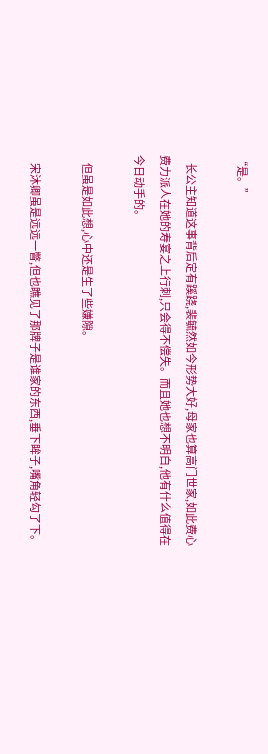“是。”

    长公主知道这事背后定有蹊跷,裴毓然如今形势大好,母家也算高门世家,如此费心费力派人在她的寿宴之上行刺,只会得不偿失。而且她也想不明白,他有什么值得在今日动手的。

    但虽是如此想,心中还是生了些嫌隙。

    宋沐卿虽是远远一瞥,但也瞧见了那牌子是谁家的东西,垂下眸子,嘴角轻勾了下。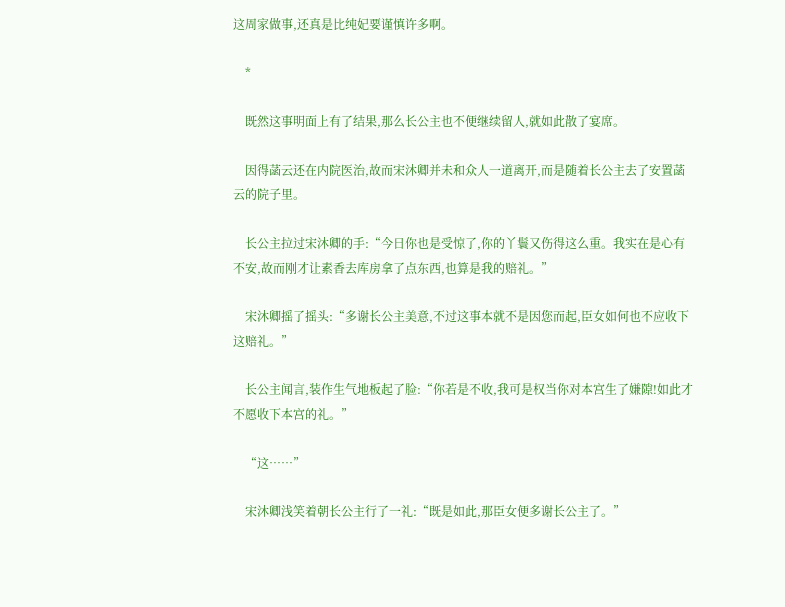这周家做事,还真是比纯妃要谨慎许多啊。

    *

    既然这事明面上有了结果,那么长公主也不便继续留人,就如此散了宴席。

    因得菡云还在内院医治,故而宋沐卿并未和众人一道离开,而是随着长公主去了安置菡云的院子里。

    长公主拉过宋沐卿的手:“今日你也是受惊了,你的丫鬟又伤得这么重。我实在是心有不安,故而刚才让素香去库房拿了点东西,也算是我的赔礼。”

    宋沐卿摇了摇头:“多谢长公主美意,不过这事本就不是因您而起,臣女如何也不应收下这赔礼。”

    长公主闻言,装作生气地板起了脸:“你若是不收,我可是权当你对本宫生了嫌隙!如此才不愿收下本宫的礼。”

    “这……”

    宋沐卿浅笑着朝长公主行了一礼:“既是如此,那臣女便多谢长公主了。”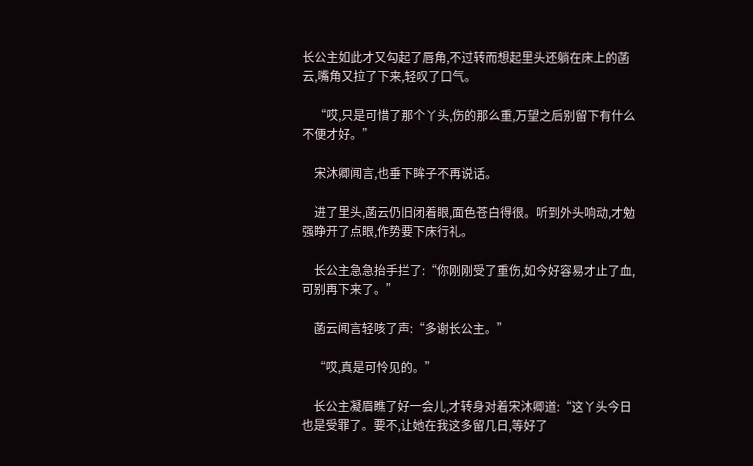长公主如此才又勾起了唇角,不过转而想起里头还躺在床上的菡云,嘴角又拉了下来,轻叹了口气。

    “哎,只是可惜了那个丫头,伤的那么重,万望之后别留下有什么不便才好。”

    宋沐卿闻言,也垂下眸子不再说话。

    进了里头,菡云仍旧闭着眼,面色苍白得很。听到外头响动,才勉强睁开了点眼,作势要下床行礼。

    长公主急急抬手拦了:“你刚刚受了重伤,如今好容易才止了血,可别再下来了。”

    菡云闻言轻咳了声:“多谢长公主。”

    “哎,真是可怜见的。”

    长公主凝眉瞧了好一会儿,才转身对着宋沐卿道:“这丫头今日也是受罪了。要不,让她在我这多留几日,等好了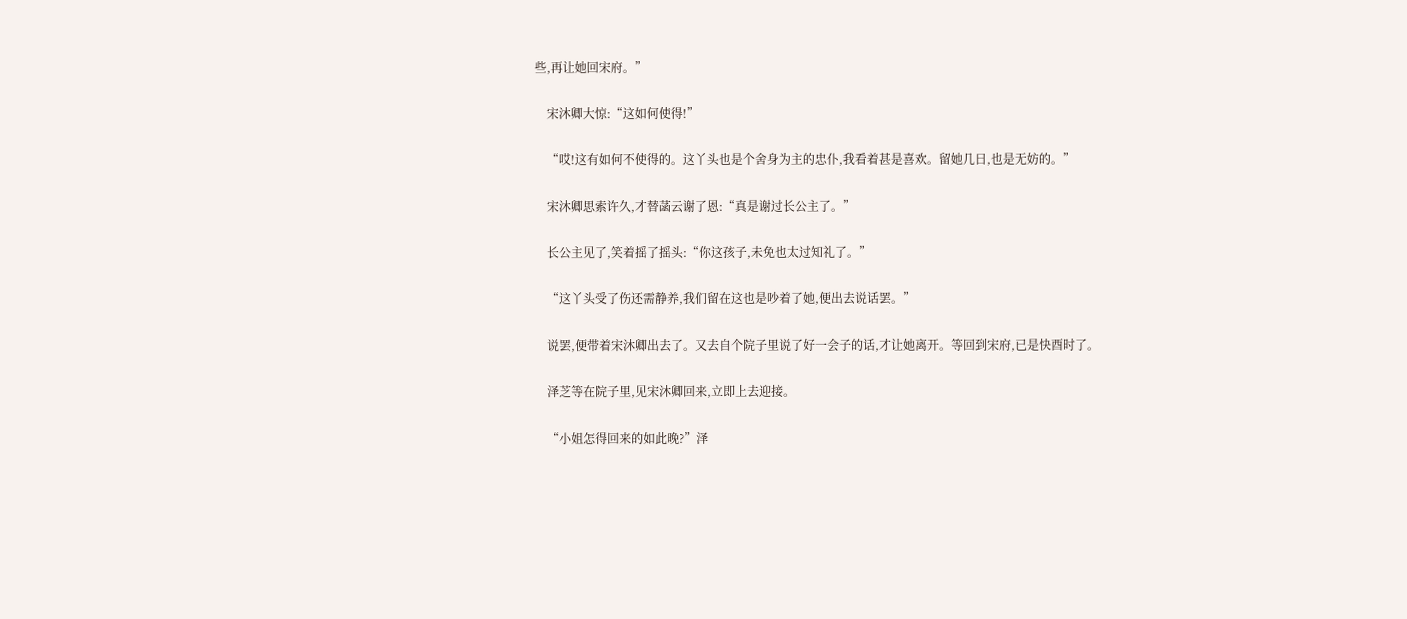些,再让她回宋府。”

    宋沐卿大惊:“这如何使得!”

    “哎!这有如何不使得的。这丫头也是个舍身为主的忠仆,我看着甚是喜欢。留她几日,也是无妨的。”

    宋沐卿思索许久,才替菡云谢了恩:“真是谢过长公主了。”

    长公主见了,笑着摇了摇头:“你这孩子,未免也太过知礼了。”

    “这丫头受了伤还需静养,我们留在这也是吵着了她,便出去说话罢。”

    说罢,便带着宋沐卿出去了。又去自个院子里说了好一会子的话,才让她离开。等回到宋府,已是快酉时了。

    泽芝等在院子里,见宋沐卿回来,立即上去迎接。

    “小姐怎得回来的如此晚?”泽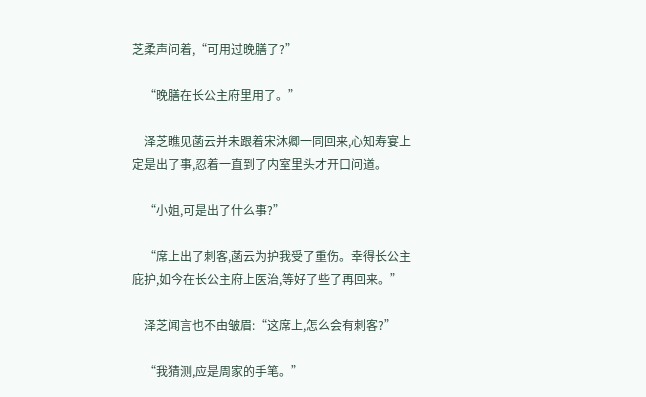芝柔声问着,“可用过晚膳了?”

    “晚膳在长公主府里用了。”

    泽芝瞧见菡云并未跟着宋沐卿一同回来,心知寿宴上定是出了事,忍着一直到了内室里头才开口问道。

    “小姐,可是出了什么事?”

    “席上出了刺客,菡云为护我受了重伤。幸得长公主庇护,如今在长公主府上医治,等好了些了再回来。”

    泽芝闻言也不由皱眉:“这席上,怎么会有刺客?”

    “我猜测,应是周家的手笔。”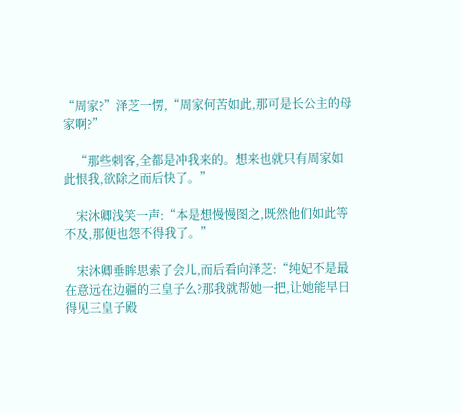“周家?”泽芝一愣,“周家何苦如此,那可是长公主的母家啊?”

    “那些刺客,全都是冲我来的。想来也就只有周家如此恨我,欲除之而后快了。”

    宋沐卿浅笑一声:“本是想慢慢图之,既然他们如此等不及,那便也怨不得我了。”

    宋沐卿垂眸思索了会儿,而后看向泽芝:“纯妃不是最在意远在边疆的三皇子么?那我就帮她一把,让她能早日得见三皇子殿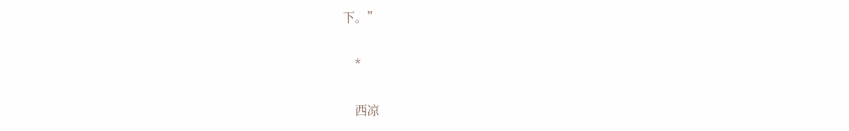下。”

    *

    西凉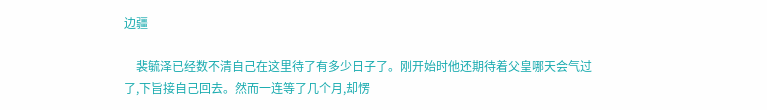边疆

    裴毓泽已经数不清自己在这里待了有多少日子了。刚开始时他还期待着父皇哪天会气过了,下旨接自己回去。然而一连等了几个月,却愣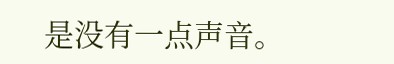是没有一点声音。